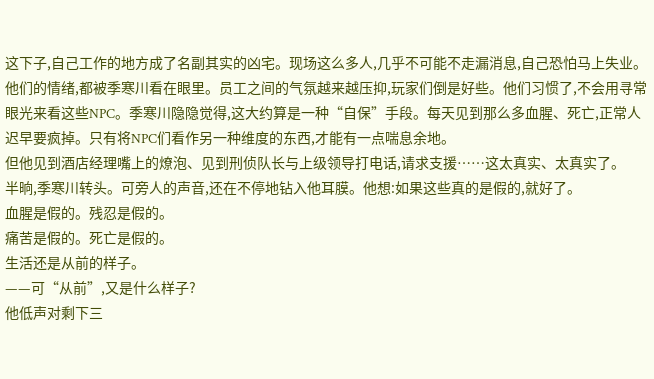这下子,自己工作的地方成了名副其实的凶宅。现场这么多人,几乎不可能不走漏消息,自己恐怕马上失业。
他们的情绪,都被季寒川看在眼里。员工之间的气氛越来越压抑,玩家们倒是好些。他们习惯了,不会用寻常眼光来看这些NPC。季寒川隐隐觉得,这大约算是一种“自保”手段。每天见到那么多血腥、死亡,正常人迟早要疯掉。只有将NPC们看作另一种维度的东西,才能有一点喘息余地。
但他见到酒店经理嘴上的燎泡、见到刑侦队长与上级领导打电话,请求支援……这太真实、太真实了。
半晌,季寒川转头。可旁人的声音,还在不停地钻入他耳膜。他想:如果这些真的是假的,就好了。
血腥是假的。残忍是假的。
痛苦是假的。死亡是假的。
生活还是从前的样子。
——可“从前”,又是什么样子?
他低声对剩下三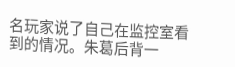名玩家说了自己在监控室看到的情况。朱葛后背一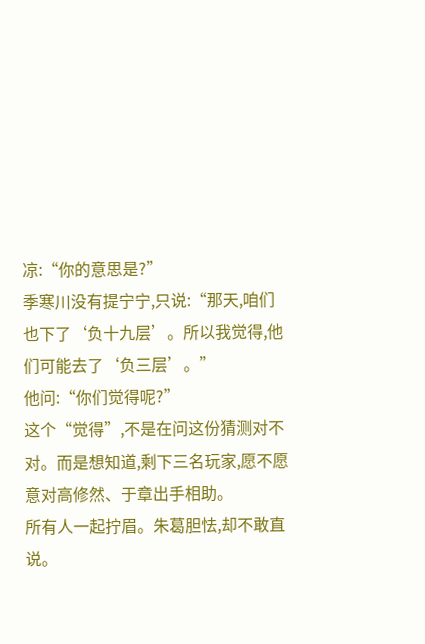凉:“你的意思是?”
季寒川没有提宁宁,只说:“那天,咱们也下了‘负十九层’。所以我觉得,他们可能去了‘负三层’。”
他问:“你们觉得呢?”
这个“觉得”,不是在问这份猜测对不对。而是想知道,剩下三名玩家,愿不愿意对高修然、于章出手相助。
所有人一起拧眉。朱葛胆怯,却不敢直说。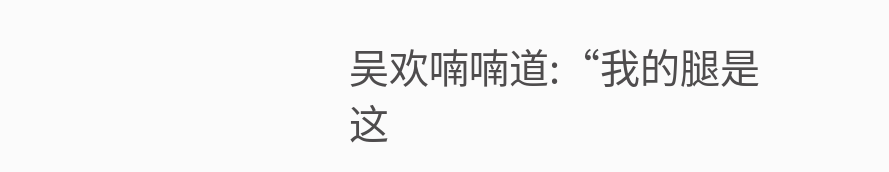吴欢喃喃道:“我的腿是这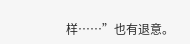样……”也有退意。